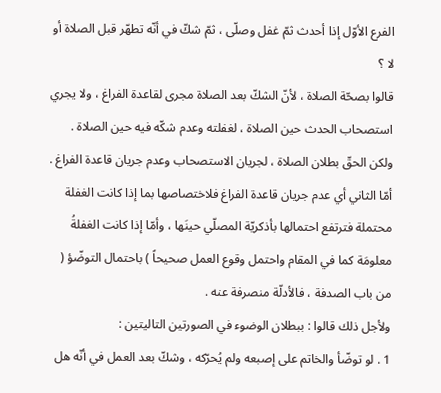الفرع الأوّل إذا أحدث ثمّ غفل وصلّى ، ثمّ شكّ في أنّه تطهّر قبل الصلاة أو لا ؟
قالوا بصحّة الصلاة ، لأنّ الشكّ بعد الصلاة مجرى لقاعدة الفراغ ، ولا يجري استصحاب الحدث حين الصلاة ، لغفلته وعدم شكّه فيه حين الصلاة .
ولكن الحقّ بطلان الصلاة ، لجريان الاستصحاب وعدم جريان قاعدة الفراغ .
أمّا الثاني أي عدم جريان قاعدة الفراغ فلاختصاصها بما إذا كانت الغفلة محتملة فترتفع احتمالها بأذكريّة المصلّي حينَها ، وأمّا إذا كانت الغفلةُ معلومَة كما في المقام واحتمل وقوع العمل صحيحاً ) باحتمال التوضّؤ ( من باب الصدفة ، فالأدلّة منصرفة عنه .
ولأجل ذلك قالوا : ببطلان الوضوء في الصورتين التاليتين :
1 . لو توضّأ والخاتم على إصبعه ولم يُحرّكه ، وشكّ بعد العمل في أنّه هل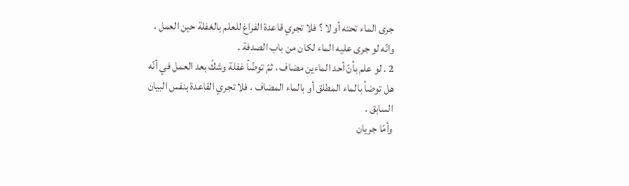جرى الماء تحته أو لا ؟ فلا تجري قاعدة الفراغ للعلم بالغفلة حين العمل ، وانّه لو جرى عليه الماء لكان من باب الصدفة .
2 . لو علم بأنّ أحد الماءين مضاف ، ثمّ توضّأ غفلة وشكّ بعد العمل في أنّه هل توضأ بالماء المطلق أو بالماء المضاف ، فلا تجري القاعدة بنفس البيان السابق .
وأمّا جريان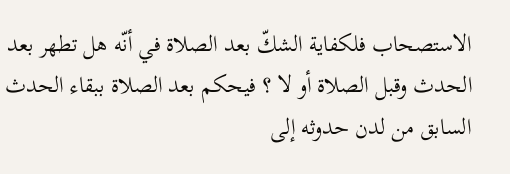الاستصحاب فلكفاية الشكّ بعد الصلاة في أنّه هل تطهر بعد الحدث وقبل الصلاة أو لا ؟ فيحكم بعد الصلاة ببقاء الحدث السابق من لدن حدوثه إلى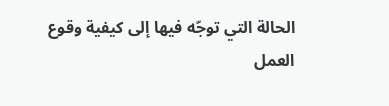الحالة التي توجّه فيها إلى كيفية وقوع العمل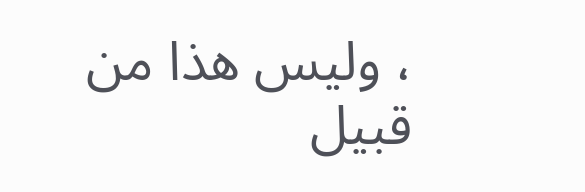، وليس هذا من قبيل